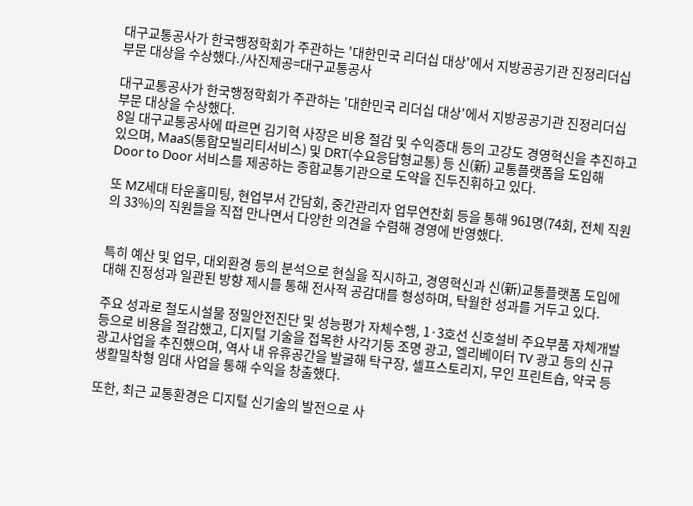대구교통공사가 한국행정학회가 주관하는 '대한민국 리더십 대상'에서 지방공공기관 진정리더십 부문 대상을 수상했다./사진제공=대구교통공사

대구교통공사가 한국행정학회가 주관하는 '대한민국 리더십 대상'에서 지방공공기관 진정리더십 부문 대상을 수상했다.
8일 대구교통공사에 따르면 김기혁 사장은 비용 절감 및 수익증대 등의 고강도 경영혁신을 추진하고 있으며, MaaS(통합모빌리티서비스) 및 DRT(수요응답형교통) 등 신(新) 교통플랫폼을 도입해 Door to Door 서비스를 제공하는 종합교통기관으로 도약을 진두진휘하고 있다.

또 MZ세대 타운홀미팅, 현업부서 간담회, 중간관리자 업무연찬회 등을 통해 961명(74회, 전체 직원의 33%)의 직원들을 직접 만나면서 다양한 의견을 수렴해 경영에 반영했다.


특히 예산 및 업무, 대외환경 등의 분석으로 현실을 직시하고, 경영혁신과 신(新)교통플랫폼 도입에 대해 진정성과 일관된 방향 제시를 통해 전사적 공감대를 형성하며, 탁월한 성과를 거두고 있다.

주요 성과로 철도시설물 정밀안전진단 및 성능평가 자체수행, 1·3호선 신호설비 주요부품 자체개발 등으로 비용을 절감했고, 디지털 기술을 접목한 사각기둥 조명 광고, 엘리베이터 TV 광고 등의 신규 광고사업을 추진했으며, 역사 내 유휴공간을 발굴해 탁구장, 셀프스토리지, 무인 프린트숍, 약국 등 생활밀착형 임대 사업을 통해 수익을 창출했다.

또한, 최근 교통환경은 디지털 신기술의 발전으로 사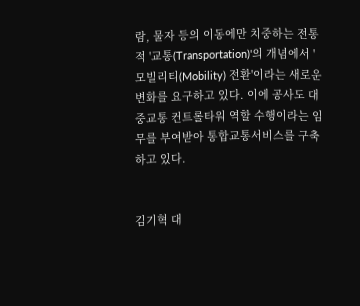람, 물자 등의 이동에만 치중하는 전통적 '교통(Transportation)'의 개념에서 '모빌리티(Mobility) 전환'이라는 새로운 변화를 요구하고 있다. 이에 공사도 대중교통 컨트롤타워 역할 수행이라는 임무를 부여받아 통합교통서비스를 구축하고 있다.


김기혁 대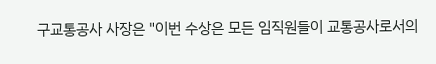구교통공사 사장은 "이번 수상은 모든 임직원들이 교통공사로서의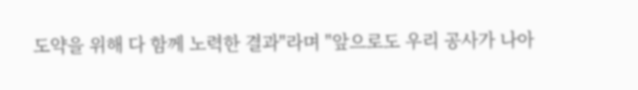도약을 위해 다 함께 노력한 결과"라며 "앞으로도 우리 공사가 나아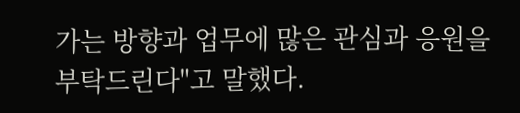가는 방향과 업무에 많은 관심과 응원을 부탁드린다"고 말했다.